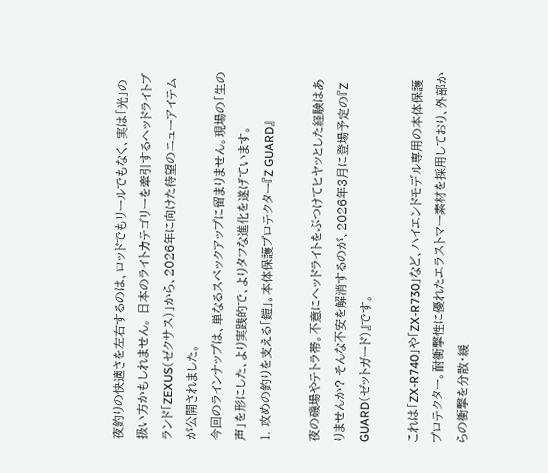夜釣りの快適さを左右するのは、ロッドでもリールでもなく、実は「光」の扱い方かもしれません。 日本のライトカテゴリーを牽引するヘッドライトブランド「ZEXUS(ゼクサス)」から、2026年に向けた待望のニューアイテムが公開されました。
今回のラインナップは、単なるスペックアップに留まりません。現場の「生の声」を形にした、より実践的で、よりタフな進化を遂げています。
1. 攻めの釣りを支える「鎧」。本体保護プロテクター『Z GUARD』

夜の磯場やテトラ帯。不意にヘッドライトをぶつけてヒヤッとした経験はありませんか? そんな不安を解消するのが、2026年3月に登場予定の『Z GUARD(ゼットガード)』です。

これは「ZX-R740」や「ZX-R730」など、ハイエンドモデル専用の本体保護プロテクター。耐衝撃性に優れたエラストマー素材を採用しており、外部からの衝撃を分散・緩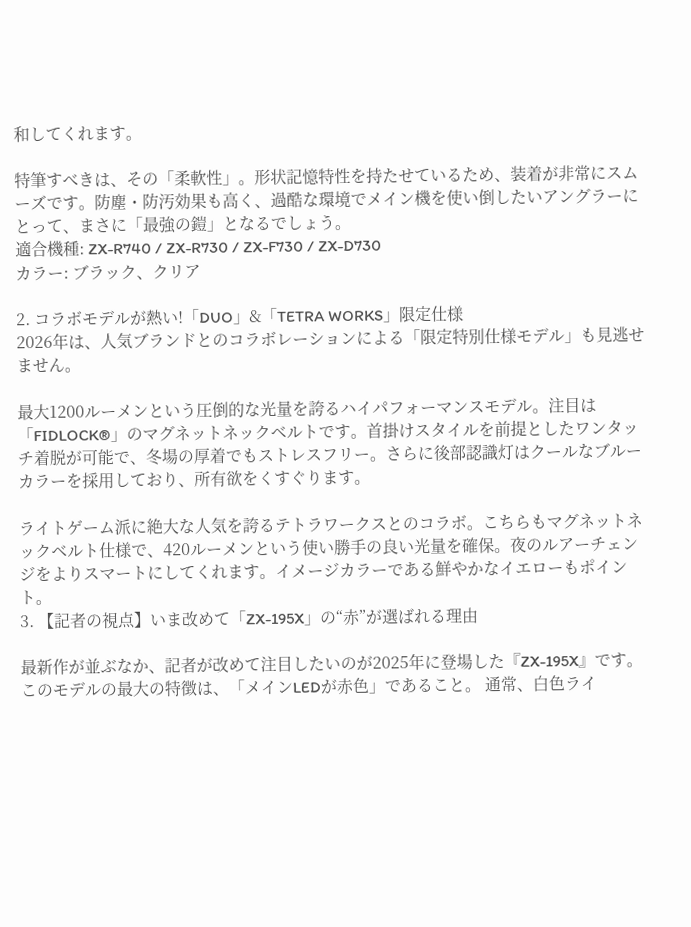和してくれます。

特筆すべきは、その「柔軟性」。形状記憶特性を持たせているため、装着が非常にスムーズです。防塵・防汚効果も高く、過酷な環境でメイン機を使い倒したいアングラーにとって、まさに「最強の鎧」となるでしょう。
適合機種: ZX-R740 / ZX-R730 / ZX-F730 / ZX-D730
カラー: ブラック、クリア

2. コラボモデルが熱い!「DUO」&「TETRA WORKS」限定仕様
2026年は、人気ブランドとのコラボレーションによる「限定特別仕様モデル」も見逃せません。

最大1200ルーメンという圧倒的な光量を誇るハイパフォーマンスモデル。注目は「FIDLOCK®」のマグネットネックベルトです。首掛けスタイルを前提としたワンタッチ着脱が可能で、冬場の厚着でもストレスフリー。さらに後部認識灯はクールなブルーカラーを採用しており、所有欲をくすぐります。

ライトゲーム派に絶大な人気を誇るテトラワークスとのコラボ。こちらもマグネットネックベルト仕様で、420ルーメンという使い勝手の良い光量を確保。夜のルアーチェンジをよりスマートにしてくれます。イメージカラーである鮮やかなイエローもポイント。
3. 【記者の視点】いま改めて「ZX-195X」の“赤”が選ばれる理由

最新作が並ぶなか、記者が改めて注目したいのが2025年に登場した『ZX-195X』です。
このモデルの最大の特徴は、「メインLEDが赤色」であること。 通常、白色ライ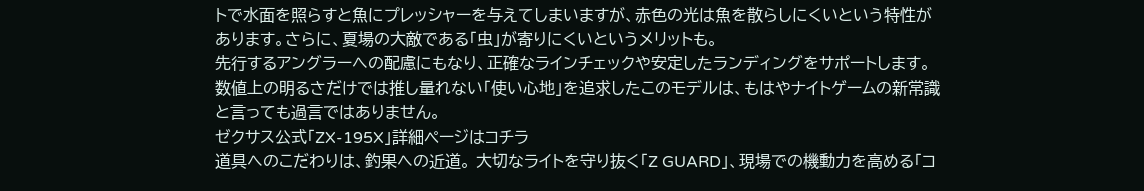トで水面を照らすと魚にプレッシャーを与えてしまいますが、赤色の光は魚を散らしにくいという特性があります。さらに、夏場の大敵である「虫」が寄りにくいというメリットも。
先行するアングラーへの配慮にもなり、正確なラインチェックや安定したランディングをサポートします。数値上の明るさだけでは推し量れない「使い心地」を追求したこのモデルは、もはやナイトゲームの新常識と言っても過言ではありません。
ゼクサス公式「ZX-195X」詳細ページはコチラ
道具へのこだわりは、釣果への近道。 大切なライトを守り抜く「Z GUARD」、現場での機動力を高める「コ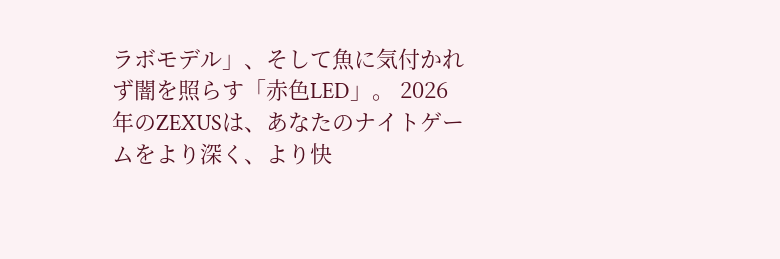ラボモデル」、そして魚に気付かれず闇を照らす「赤色LED」。 2026年のZEXUSは、あなたのナイトゲームをより深く、より快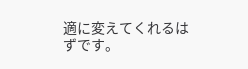適に変えてくれるはずです。